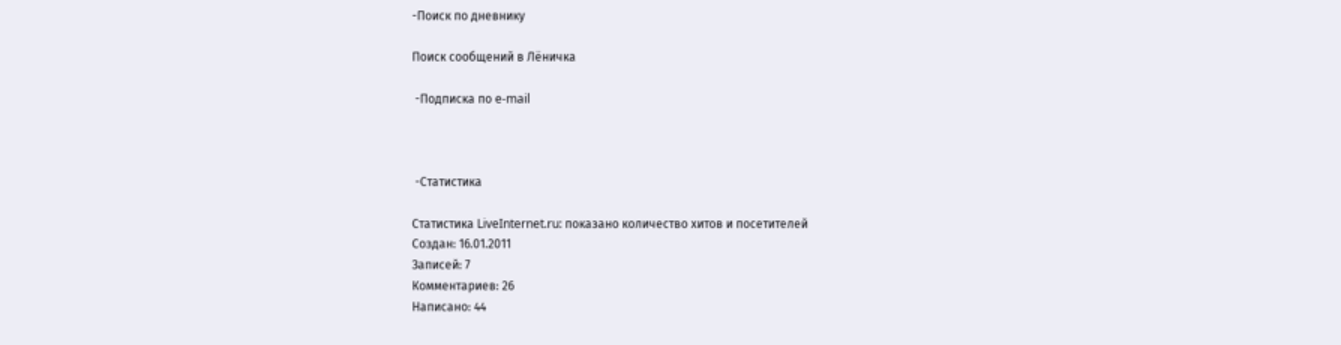-Поиск по дневнику

Поиск сообщений в Лёничка

 -Подписка по e-mail



 -Статистика

Статистика LiveInternet.ru: показано количество хитов и посетителей
Создан: 16.01.2011
Записей: 7
Комментариев: 26
Написано: 44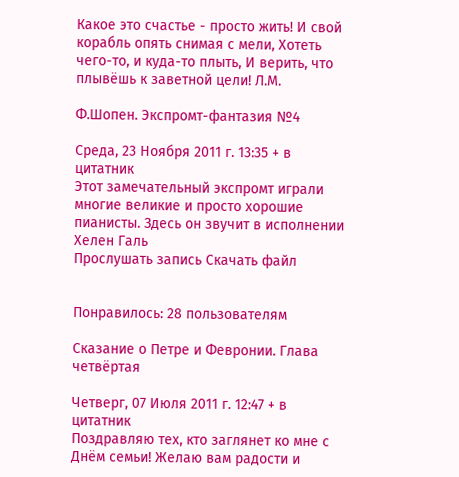Какое это счастье - просто жить! И свой корабль опять снимая с мели, Хотеть чего-то, и куда-то плыть, И верить, что плывёшь к заветной цели! Л.М.

Ф.Шопен. Экспромт-фантазия №4

Среда, 23 Ноября 2011 г. 13:35 + в цитатник
Этот замечательный экспромт играли многие великие и просто хорошие пианисты. Здесь он звучит в исполнении Хелен Галь
Прослушать запись Скачать файл


Понравилось: 28 пользователям

Сказание о Петре и Февронии. Глава четвёртая

Четверг, 07 Июля 2011 г. 12:47 + в цитатник
Поздравляю тех, кто заглянет ко мне с Днём семьи! Желаю вам радости и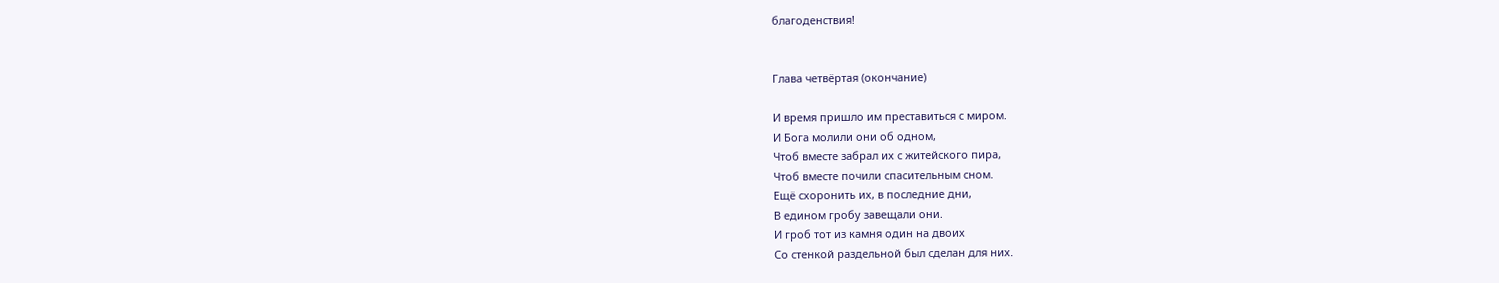благоденствия!


Глава четвёртая (окончание)

И время пришло им преставиться с миром.
И Бога молили они об одном,
Чтоб вместе забрал их с житейского пира,
Чтоб вместе почили спасительным сном.
Ещё схоронить их, в последние дни,
В едином гробу завещали они.
И гроб тот из камня один на двоих
Со стенкой раздельной был сделан для них.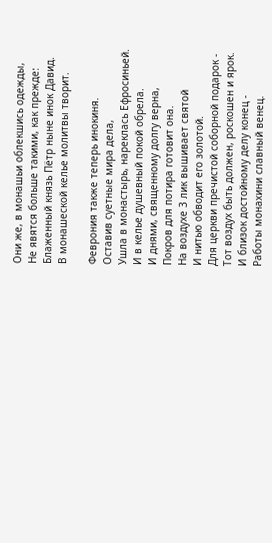Они же, в монашьи облекшись одежды,
Не явятся больше такими, как прежде:
Блаженный князь Пётр ныне инок Давид.
В монашеской келье молитвы творит.

Феврония также теперь инокиня.
Оставив суетные мира дела,
Ушла в монастырь, нареклась Ефросиньей.
И в келье душевный покой обрела.
И днями, священному долгу верна,
Покров для потира готовит она.
На воздухе 3 лик вышивает святой
И нитью обводит его золотой.
Для церкви пречистой соборной подарок -
Тот воздух быть должен, роскошен и ярок.
И близок достойному делу конец -
Работы монахини славный венец.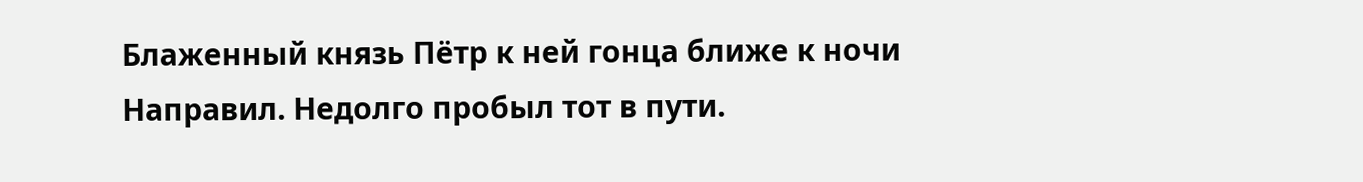Блаженный князь Пётр к ней гонца ближе к ночи
Направил. Недолго пробыл тот в пути.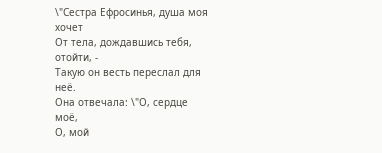\"Сестра Ефросинья, душа моя хочет
От тела, дождавшись тебя, отойти, -
Такую он весть переслал для неё.
Она отвечала: \"О, сердце моё,
О, мой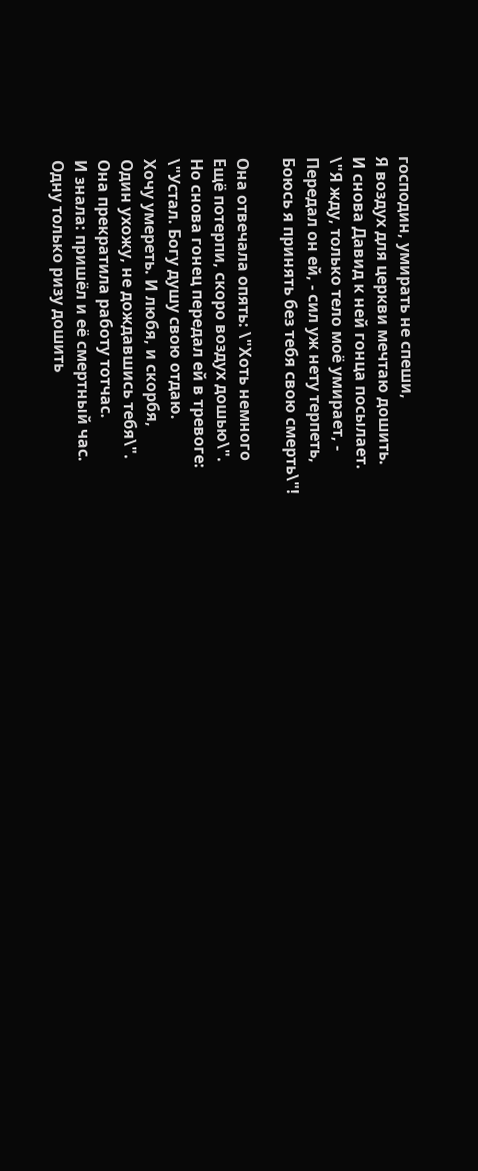господин, умирать не спеши,
Я воздух для церкви мечтаю дошить.
И снова Давид к ней гонца посылает.
\"Я жду, только тело моё умирает, -
Передал он ей, - сил уж нету терпеть,
Боюсь я принять без тебя свою смерть\"!

Она отвечала опять: \"Хоть немного
Ещё потерпи, скоро воздух дошью\".
Но снова гонец передал ей в тревоге:
\"Устал. Богу душу свою отдаю.
Хочу умереть. И любя, и скорбя,
Один ухожу, не дождавшись тебя\".
Она прекратила работу тотчас.
И знала: пришёл и её смертный час.
Одну только ризу дошить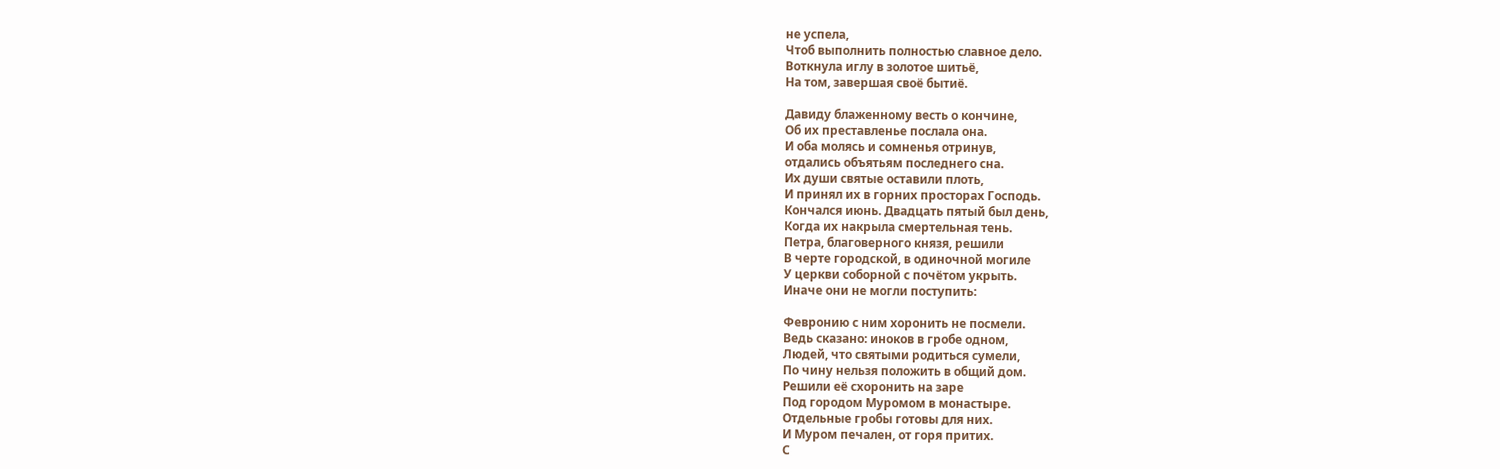не успела,
Чтоб выполнить полностью славное дело.
Воткнула иглу в золотое шитьё,
На том, завершая своё бытиё.

Давиду блаженному весть о кончине,
Об их преставленье послала она.
И оба молясь и сомненья отринув,
отдались объятьям последнего сна.
Их души святые оставили плоть,
И принял их в горних просторах Господь.
Кончался июнь. Двадцать пятый был день,
Когда их накрыла смертельная тень.
Петра, благоверного князя, решили
В черте городской, в одиночной могиле
У церкви соборной с почётом укрыть.
Иначе они не могли поступить:

Февронию с ним хоронить не посмели.
Ведь сказано: иноков в гробе одном,
Людей, что святыми родиться сумели,
По чину нельзя положить в общий дом.
Решили её схоронить на заре
Под городом Муромом в монастыре.
Отдельные гробы готовы для них.
И Муром печален, от горя притих.
С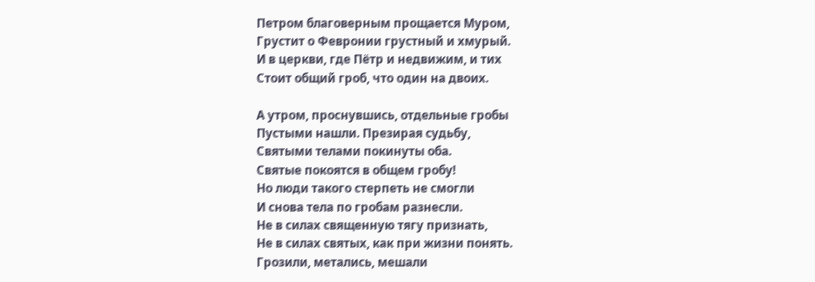Петром благоверным прощается Муром,
Грустит о Февронии грустный и хмурый.
И в церкви, где Пётр и недвижим, и тих
Стоит общий гроб, что один на двоих.

А утром, проснувшись, отдельные гробы
Пустыми нашли. Презирая судьбу,
Святыми телами покинуты оба.
Святые покоятся в общем гробу!
Но люди такого стерпеть не смогли
И снова тела по гробам разнесли.
Не в силах священную тягу признать,
Не в силах святых, как при жизни понять.
Грозили, метались, мешали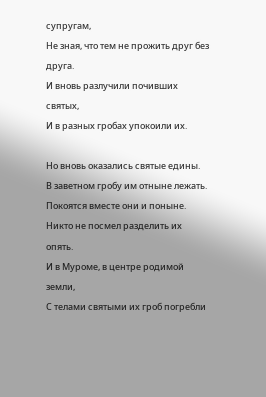супругам,
Не зная, что тем не прожить друг без друга.
И вновь разлучили почивших святых,
И в разных гробах упокоили их.

Но вновь оказались святые едины.
В заветном гробу им отныне лежать.
Покоятся вместе они и поныне.
Никто не посмел разделить их опять.
И в Муроме, в центре родимой земли,
С телами святыми их гроб погребли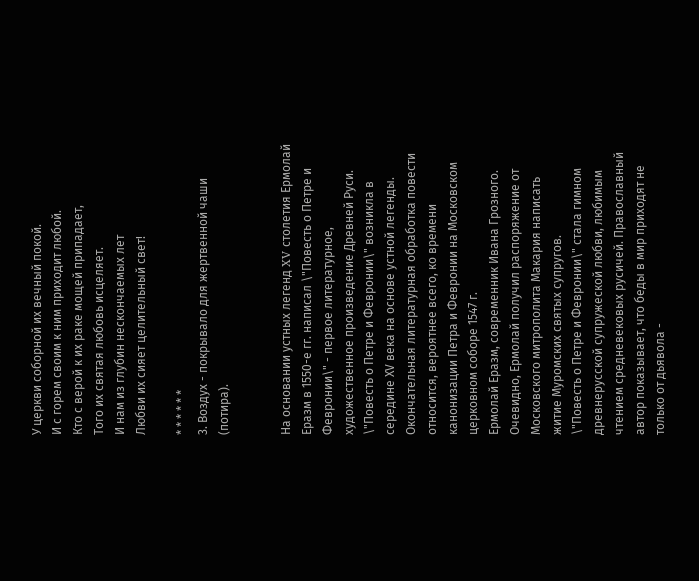У церкви соборной их вечный покой.
И с горем своим к ним приходит любой.
Кто с верой к их раке мощей припадает,
Того их святая любовь исцеляет.
И нам из глубин нескончаемых лет
Любви их сияет целительный свет!

* * * * * *
3. Воздух - покрывало для жертвенной чаши (потира).


На основании устных легенд XV столетия Ермолай Еразм в 1550-е гг. написал \"Повесть о Петре и Февронии\" - первое литературное, художественное произведение Древней Руси.
\"Повесть о Петре и Февронии\" возникла в середине ХV века на основе устной легенды. Окончательная литературная обработка повести относится, вероятнее всего, ко времени канонизации Петра и Февронии на Московском церковном соборе 1547 г.
Ермолай Еразм, современник Ивана Грозного. Очевидно, Ермолай получил распоряжение от Московского митрополита Макария написать житие Муромских святых супругов.
\"Повесть о Петре и Февронии\" стала гимном древнерусской супружеской любви, любимым чтением средневековых русичей. Православный автор показывает, что беды в мир приходят не только от дьявола -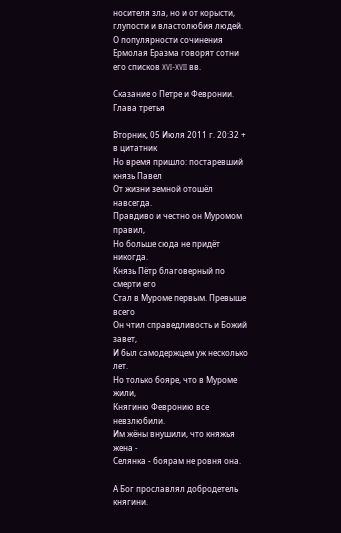носителя зла, но и от корысти, глупости и властолюбия людей. О популярности сочинения Ермолая Еразма говорят сотни его списков XVI-XVII вв.

Сказание о Петре и Февронии. Глава третья

Вторник, 05 Июля 2011 г. 20:32 + в цитатник
Но время пришло: постаревший князь Павел
От жизни земной отошёл навсегда.
Правдиво и честно он Муромом правил,
Но больше сюда не придёт никогда.
Князь Пётр благоверный по смерти его
Стал в Муроме первым. Превыше всего
Он чтил справедливость и Божий завет,
И был самодержцем уж несколько лет.
Но только бояре, что в Муроме жили,
Княгиню Февронию все невзлюбили.
Им жёны внушили, что княжья жена -
Селянка - боярам не ровня она.

А Бог прославлял добродетель княгини.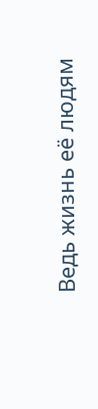Ведь жизнь её людям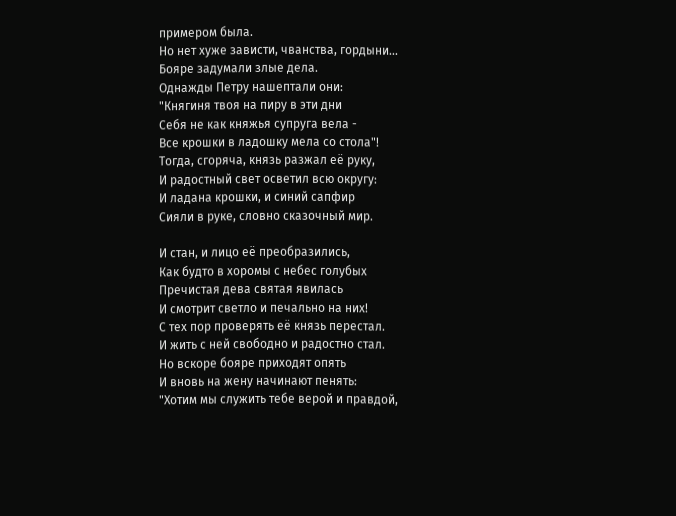примером была.
Но нет хуже зависти, чванства, гордыни...
Бояре задумали злые дела.
Однажды Петру нашептали они:
"Княгиня твоя на пиру в эти дни
Себя не как княжья супруга вела -
Все крошки в ладошку мела со стола"!
Тогда, сгоряча, князь разжал её руку,
И радостный свет осветил всю округу:
И ладана крошки, и синий сапфир
Сияли в руке, словно сказочный мир.

И стан, и лицо её преобразились,
Как будто в хоромы с небес голубых
Пречистая дева святая явилась
И смотрит светло и печально на них!
С тех пор проверять её князь перестал.
И жить с ней свободно и радостно стал.
Но вскоре бояре приходят опять
И вновь на жену начинают пенять:
"Хотим мы служить тебе верой и правдой,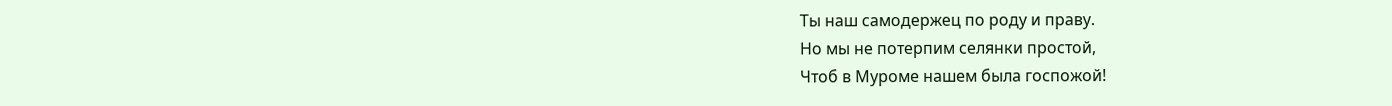Ты наш самодержец по роду и праву.
Но мы не потерпим селянки простой,
Чтоб в Муроме нашем была госпожой!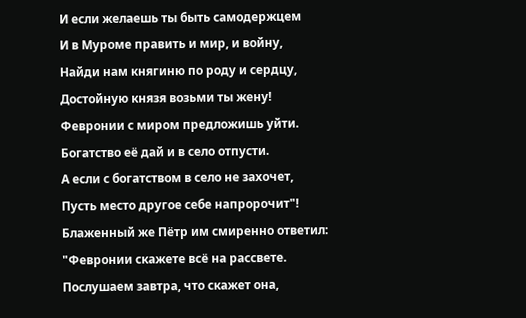И если желаешь ты быть самодержцем
И в Муроме править и мир, и войну,
Найди нам княгиню по роду и сердцу,
Достойную князя возьми ты жену!
Февронии с миром предложишь уйти.
Богатство её дай и в село отпусти.
А если с богатством в село не захочет,
Пусть место другое себе напророчит"!
Блаженный же Пётр им смиренно ответил:
"Февронии скажете всё на рассвете.
Послушаем завтра, что скажет она,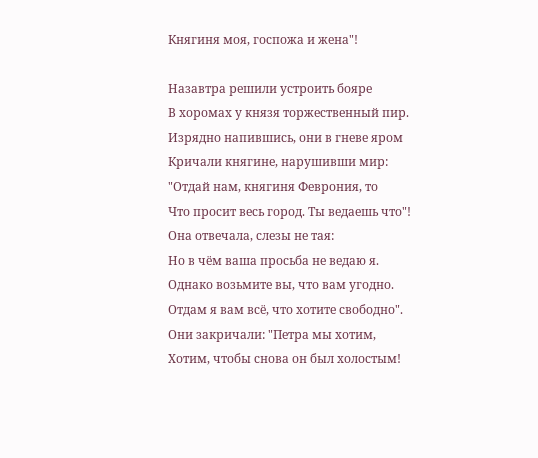Княгиня моя, госпожа и жена"!

Назавтра решили устроить бояре
В хоромах у князя торжественный пир.
Изрядно напившись, они в гневе яром
Кричали княгине, нарушивши мир:
"Отдай нам, княгиня Феврония, то
Что просит весь город. Ты ведаешь что"!
Она отвечала, слезы не тая:
Но в чём ваша просьба не ведаю я.
Однако возьмите вы, что вам угодно.
Отдам я вам всё, что хотите свободно".
Они закричали: "Петра мы хотим,
Хотим, чтобы снова он был холостым!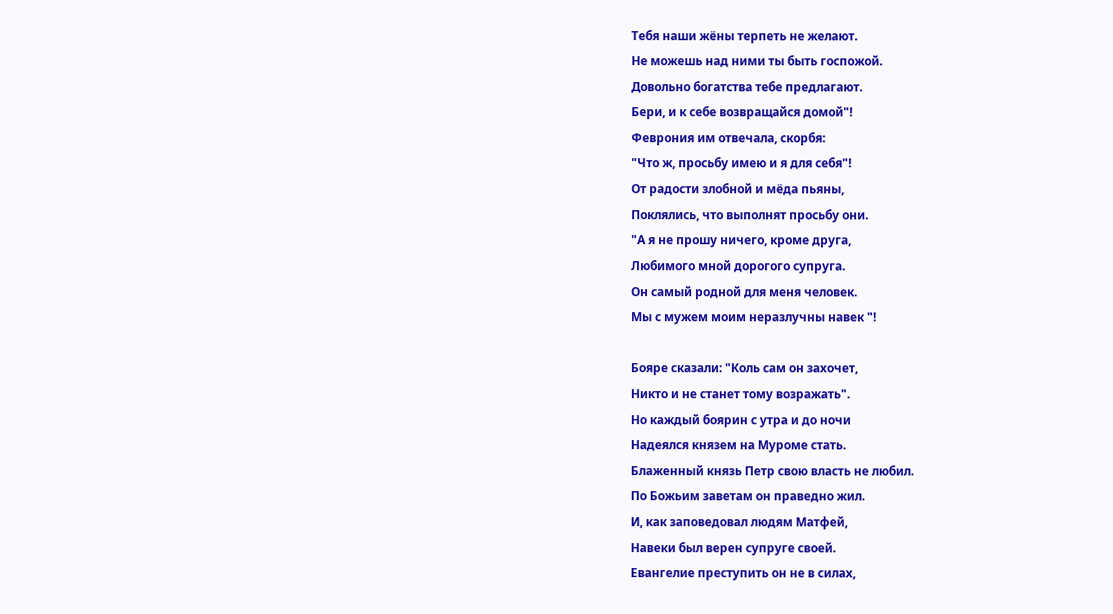Тебя наши жёны терпеть не желают.
Не можешь над ними ты быть госпожой.
Довольно богатства тебе предлагают.
Бери, и к себе возвращайся домой"!
Феврония им отвечала, скорбя:
"Что ж, просьбу имею и я для себя"!
От радости злобной и мёда пьяны,
Поклялись, что выполнят просьбу они.
"А я не прошу ничего, кроме друга,
Любимого мной дорогого супруга.
Он самый родной для меня человек.
Мы с мужем моим неразлучны навек "!

Бояре сказали: "Коль сам он захочет,
Никто и не станет тому возражать".
Но каждый боярин с утра и до ночи
Надеялся князем на Муроме стать.
Блаженный князь Петр свою власть не любил.
По Божьим заветам он праведно жил.
И, как заповедовал людям Матфей,
Навеки был верен супруге своей.
Евангелие преступить он не в силах,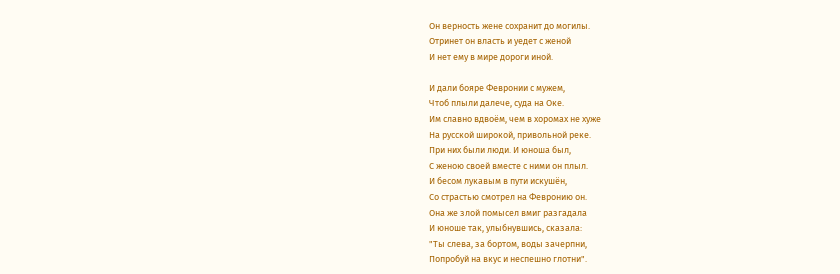Он верность жене сохранит до могилы.
Отринет он власть и уедет с женой
И нет ему в мире дороги иной.

И дали бояре Февронии с мужем,
Чтоб плыли далече, суда на Оке.
Им славно вдвоём, чем в хоромах не хуже
На русской широкой, привольной реке.
При них были люди. И юноша был,
С женою своей вместе с ними он плыл.
И бесом лукавым в пути искушён,
Со страстью смотрел на Февронию он.
Она же злой помысел вмиг разгадала
И юноше так, улыбнувшись, сказала:
"Ты слева, за бортом, воды зачерпни,
Попробуй на вкус и неспешно глотни".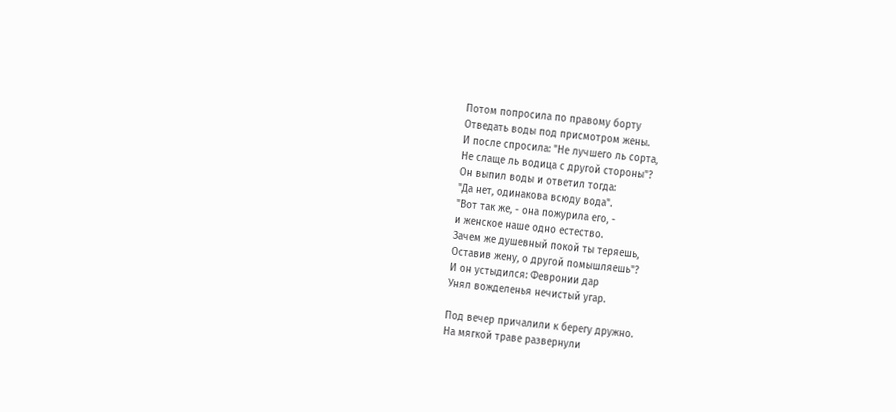Потом попросила по правому борту
Отведать воды под присмотром жены.
И после спросила: "Не лучшего ль сорта,
Не слаще ль водица с другой стороны"?
Он выпил воды и ответил тогда:
"Да нет, одинакова всюду вода".
"Вот так же, - она пожурила его, -
и женское наше одно естество.
Зачем же душевный покой ты теряешь,
Оставив жену, о другой помышляешь"?
И он устыдился: Февронии дар
Унял вожделенья нечистый угар.

Под вечер причалили к берегу дружно.
На мягкой траве развернули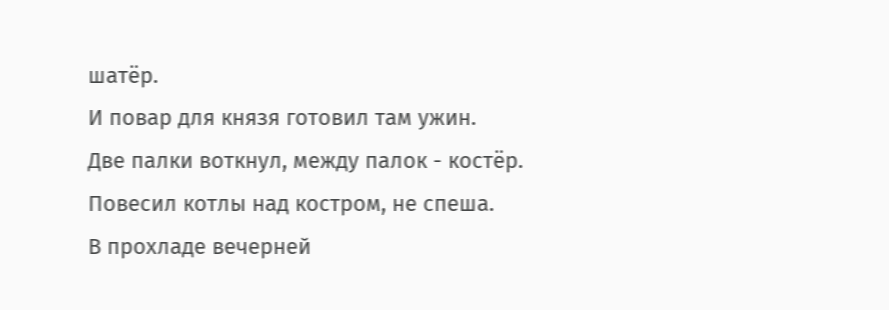шатёр.
И повар для князя готовил там ужин.
Две палки воткнул, между палок - костёр.
Повесил котлы над костром, не спеша.
В прохладе вечерней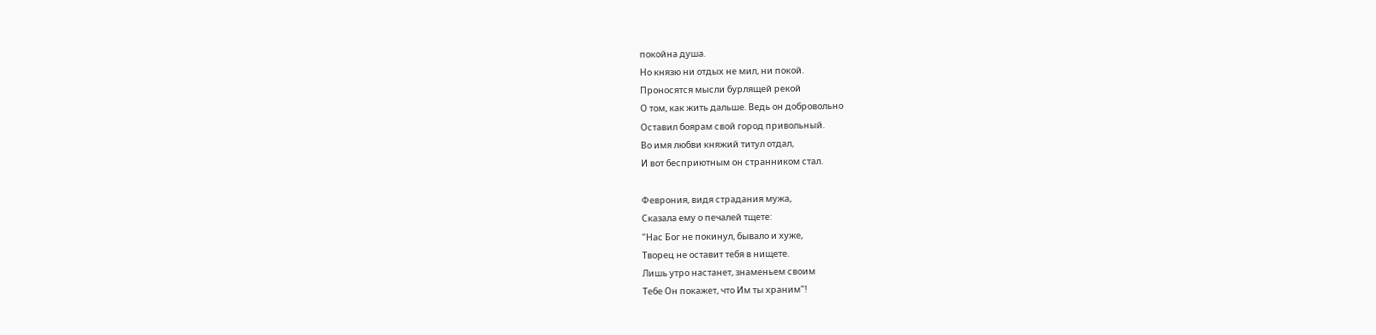покойна душа.
Но князю ни отдых не мил, ни покой.
Проносятся мысли бурлящей рекой
О том, как жить дальше. Ведь он добровольно
Оставил боярам свой город привольный.
Во имя любви княжий титул отдал,
И вот бесприютным он странником стал.

Феврония, видя страдания мужа,
Сказала ему о печалей тщете:
"Нас Бог не покинул, бывало и хуже,
Творец не оставит тебя в нищете.
Лишь утро настанет, знаменьем своим
Тебе Он покажет, что Им ты храним"!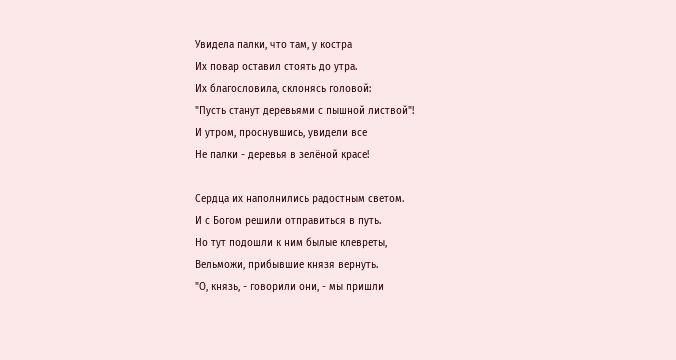Увидела палки, что там, у костра
Их повар оставил стоять до утра.
Их благословила, склонясь головой:
"Пусть станут деревьями с пышной листвой"!
И утром, проснувшись, увидели все
Не палки - деревья в зелёной красе!

Сердца их наполнились радостным светом.
И с Богом решили отправиться в путь.
Но тут подошли к ним былые клевреты,
Вельможи, прибывшие князя вернуть.
"О, князь, - говорили они, - мы пришли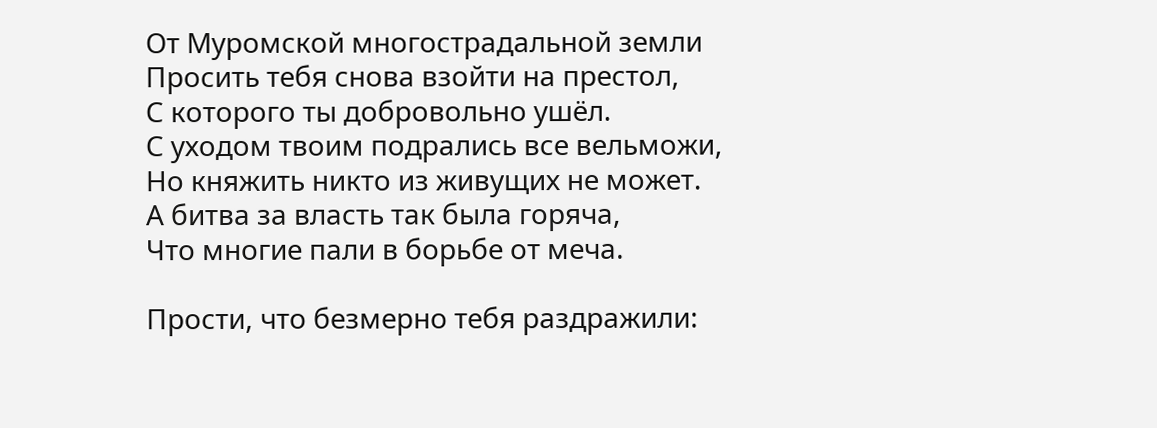От Муромской многострадальной земли
Просить тебя снова взойти на престол,
С которого ты добровольно ушёл.
С уходом твоим подрались все вельможи,
Но княжить никто из живущих не может.
А битва за власть так была горяча,
Что многие пали в борьбе от меча.

Прости, что безмерно тебя раздражили: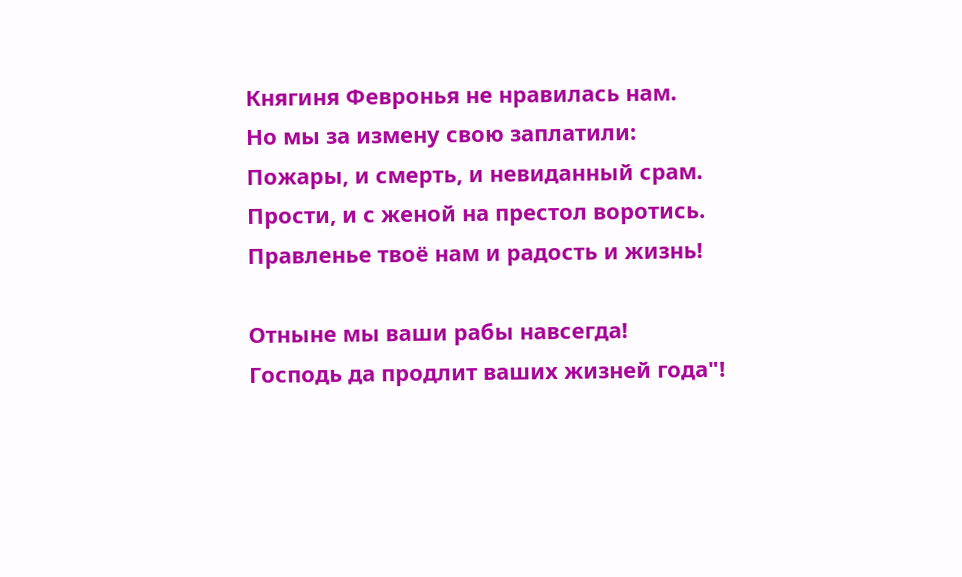Княгиня Февронья не нравилась нам.
Но мы за измену свою заплатили:
Пожары, и смерть, и невиданный срам.
Прости, и с женой на престол воротись.
Правленье твоё нам и радость и жизнь!

Отныне мы ваши рабы навсегда!
Господь да продлит ваших жизней года"!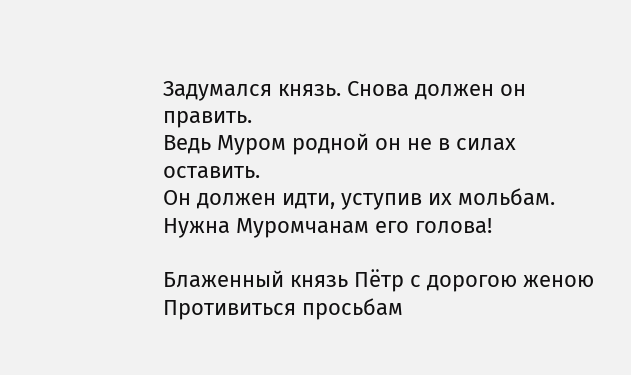Задумался князь. Снова должен он править.
Ведь Муром родной он не в силах оставить.
Он должен идти, уступив их мольбам.
Нужна Муромчанам его голова!

Блаженный князь Пётр с дорогою женою
Противиться просьбам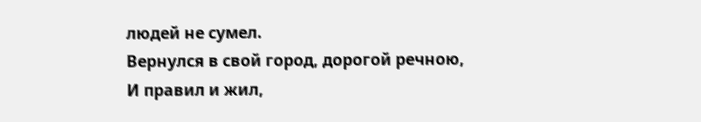людей не сумел.
Вернулся в свой город, дорогой речною,
И правил и жил,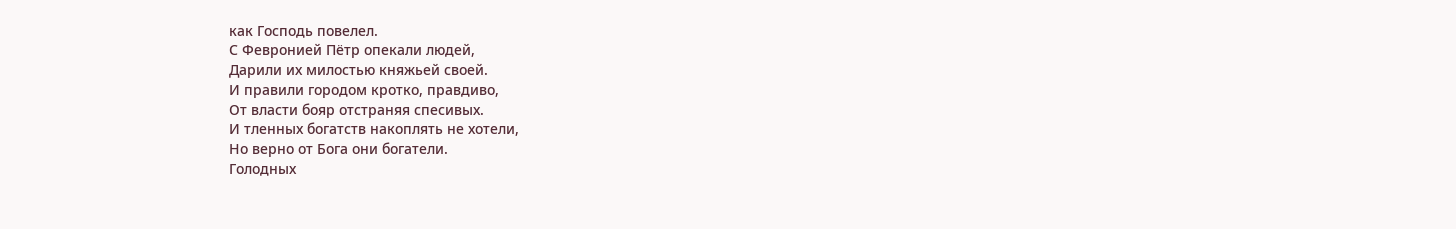как Господь повелел.
С Февронией Пётр опекали людей,
Дарили их милостью княжьей своей.
И правили городом кротко, правдиво,
От власти бояр отстраняя спесивых.
И тленных богатств накоплять не хотели,
Но верно от Бога они богатели.
Голодных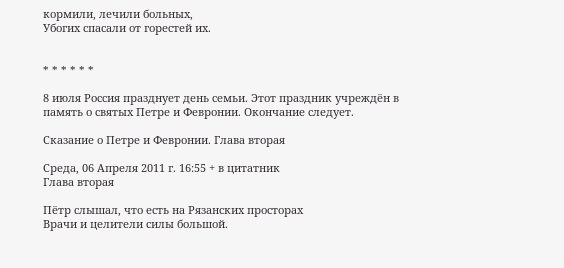кормили, лечили больных,
Убогих спасали от горестей их.


* * * * * *

8 июля Россия празднует день семьи. Этот праздник учреждён в память о святых Петре и Февронии. Окончание следует.

Сказание о Петре и Февронии. Глава вторая

Среда, 06 Апреля 2011 г. 16:55 + в цитатник
Глава вторая

Пётр слышал, что есть на Рязанских просторах
Врачи и целители силы большой.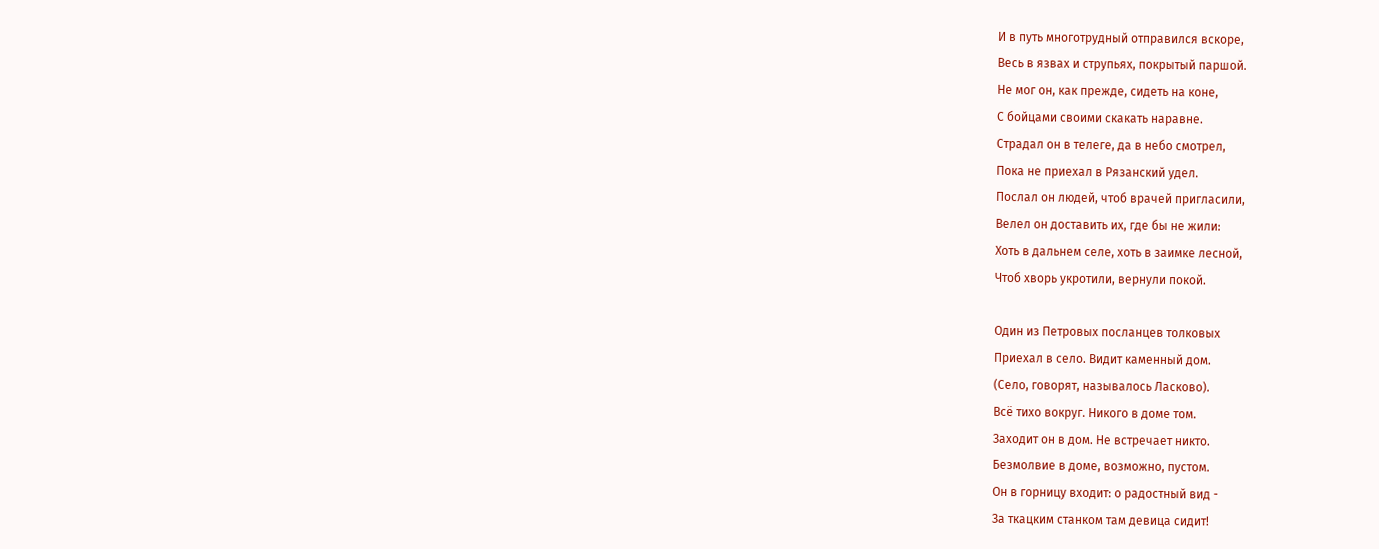И в путь многотрудный отправился вскоре,
Весь в язвах и струпьях, покрытый паршой.
Не мог он, как прежде, сидеть на коне,
С бойцами своими скакать наравне.
Страдал он в телеге, да в небо смотрел,
Пока не приехал в Рязанский удел.
Послал он людей, чтоб врачей пригласили,
Велел он доставить их, где бы не жили:
Хоть в дальнем селе, хоть в заимке лесной,
Чтоб хворь укротили, вернули покой.

Один из Петровых посланцев толковых
Приехал в село. Видит каменный дом.
(Село, говорят, называлось Ласково).
Всё тихо вокруг. Никого в доме том.
Заходит он в дом. Не встречает никто.
Безмолвие в доме, возможно, пустом.
Он в горницу входит: о радостный вид -
За ткацким станком там девица сидит!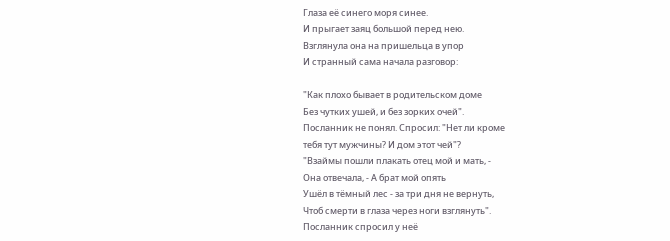Глаза её синего моря синее.
И прыгает заяц большой перед нею.
Взглянула она на пришельца в упор
И странный сама начала разговор:

"Как плохо бывает в родительском доме
Без чутких ушей, и без зорких очей".
Посланник не понял. Спросил: "Нет ли кроме
тебя тут мужчины? И дом этот чей"?
"Взаймы пошли плакать отец мой и мать, -
Она отвечала, - А брат мой опять
Ушёл в тёмный лес - за три дня не вернуть,
Чтоб смерти в глаза через ноги взглянуть".
Посланник спросил у неё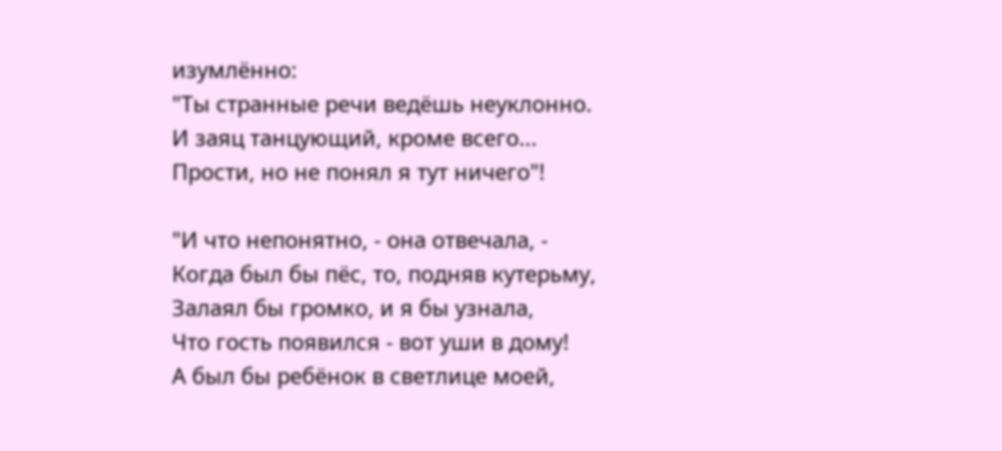изумлённо:
"Ты странные речи ведёшь неуклонно.
И заяц танцующий, кроме всего...
Прости, но не понял я тут ничего"!

"И что непонятно, - она отвечала, -
Когда был бы пёс, то, подняв кутерьму,
Залаял бы громко, и я бы узнала,
Что гость появился - вот уши в дому!
А был бы ребёнок в светлице моей,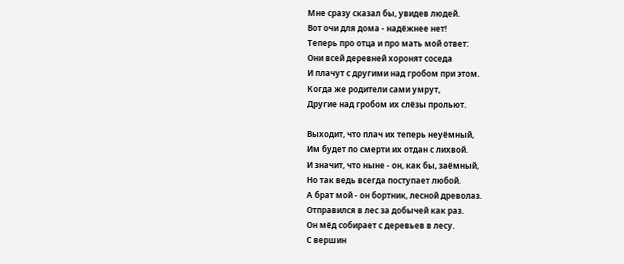Мне сразу сказал бы, увидев людей.
Вот очи для дома - надёжнее нет!
Теперь про отца и про мать мой ответ:
Они всей деревней хоронят соседа
И плачут с другими над гробом при этом.
Когда же родители сами умрут,
Другие над гробом их слёзы прольют.

Выходит, что плач их теперь неуёмный,
Им будет по смерти их отдан с лихвой.
И значит, что ныне - он, как бы, заёмный,
Но так ведь всегда поступает любой.
А брат мой - он бортник, лесной древолаз.
Отправился в лес за добычей как раз.
Он мёд собирает с деревьев в лесу.
С вершин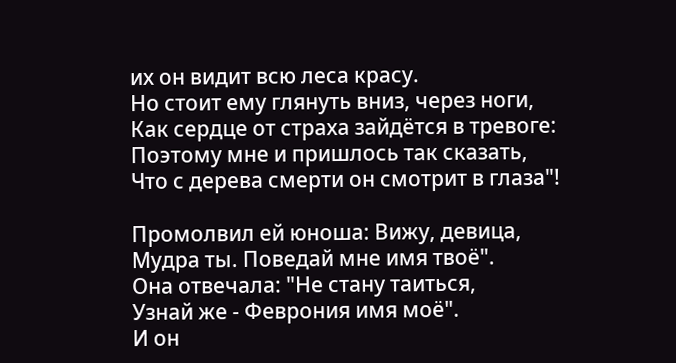их он видит всю леса красу.
Но стоит ему глянуть вниз, через ноги,
Как сердце от страха зайдётся в тревоге:
Поэтому мне и пришлось так сказать,
Что с дерева смерти он смотрит в глаза"!

Промолвил ей юноша: Вижу, девица,
Мудра ты. Поведай мне имя твоё".
Она отвечала: "Не стану таиться,
Узнай же - Феврония имя моё".
И он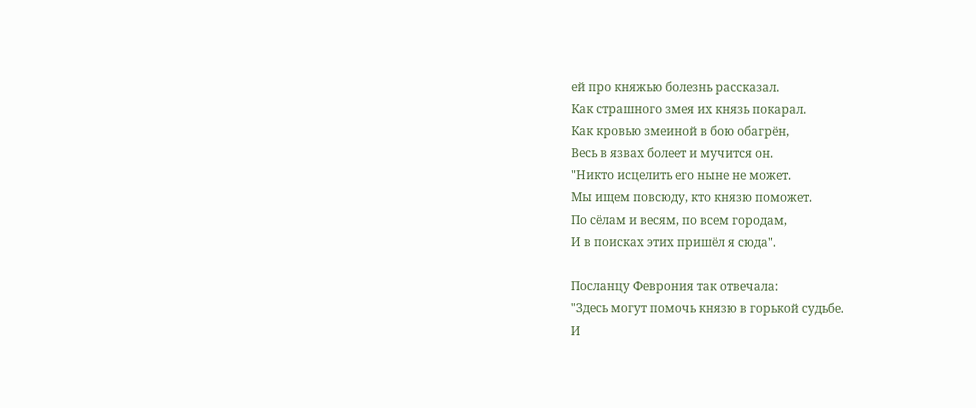ей про княжью болезнь рассказал.
Как страшного змея их князь покарал.
Как кровью змеиной в бою обагрён,
Весь в язвах болеет и мучится он.
"Никто исцелить его ныне не может.
Мы ищем повсюду, кто князю поможет.
По сёлам и весям, по всем городам,
И в поисках этих пришёл я сюда".

Посланцу Феврония так отвечала:
"Здесь могут помочь князю в горькой судьбе.
И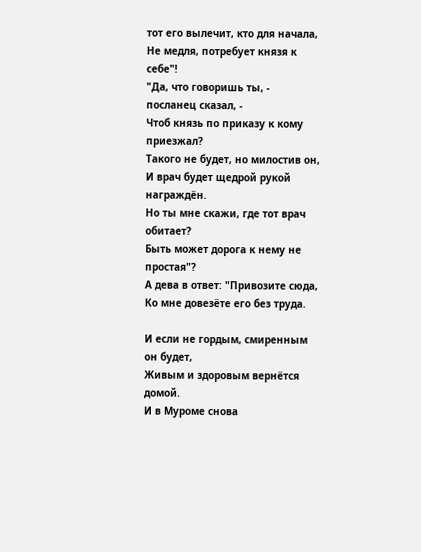тот его вылечит, кто для начала,
Не медля, потребует князя к себе"!
"Да, что говоришь ты, - посланец сказал, -
Чтоб князь по приказу к кому приезжал?
Такого не будет, но милостив он,
И врач будет щедрой рукой награждён.
Но ты мне скажи, где тот врач обитает?
Быть может дорога к нему не простая"?
А дева в ответ: "Привозите сюда,
Ко мне довезёте его без труда.

И если не гордым, смиренным он будет,
Живым и здоровым вернётся домой.
И в Муроме снова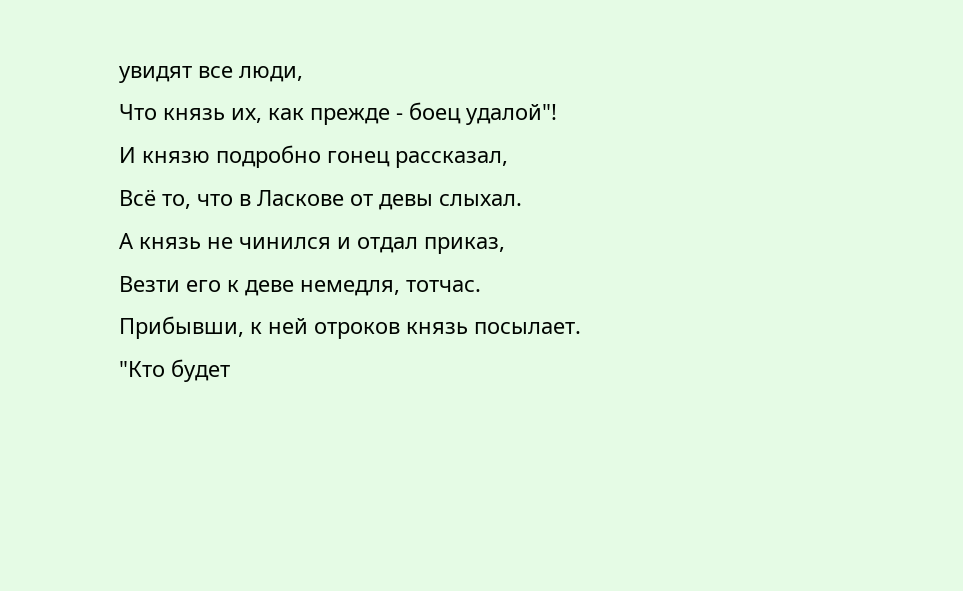увидят все люди,
Что князь их, как прежде - боец удалой"!
И князю подробно гонец рассказал,
Всё то, что в Ласкове от девы слыхал.
А князь не чинился и отдал приказ,
Везти его к деве немедля, тотчас.
Прибывши, к ней отроков князь посылает.
"Кто будет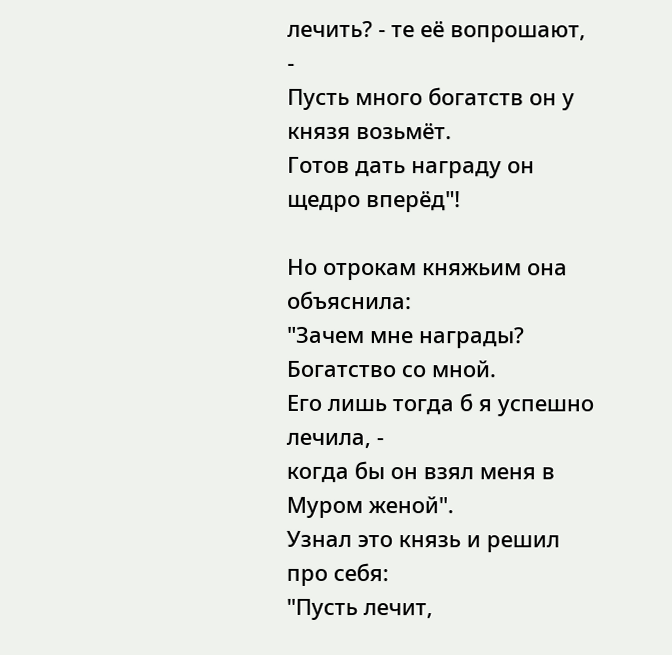лечить? - те её вопрошают, -
Пусть много богатств он у князя возьмёт.
Готов дать награду он щедро вперёд"!

Но отрокам княжьим она объяснила:
"Зачем мне награды? Богатство со мной.
Его лишь тогда б я успешно лечила, -
когда бы он взял меня в Муром женой".
Узнал это князь и решил про себя:
"Пусть лечит,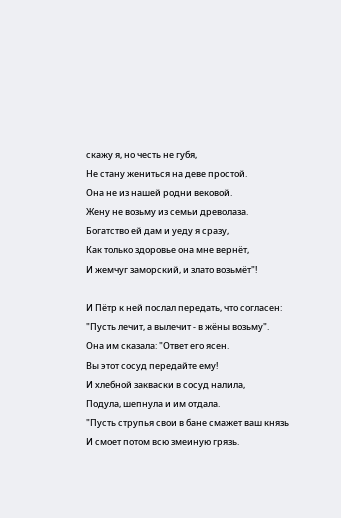скажу я, но честь не губя,
Не стану жениться на деве простой.
Она не из нашей родни вековой.
Жену не возьму из семьи древолаза.
Богатство ей дам и уеду я сразу,
Как только здоровье она мне вернёт,
И жемчуг заморский, и злато возьмёт"!

И Пётр к ней послал передать, что согласен:
"Пусть лечит, а вылечит - в жёны возьму".
Она им сказала: "Ответ его ясен.
Вы этот сосуд передайте ему!
И хлебной закваски в сосуд налила,
Подула, шепнула и им отдала.
"Пусть струпья свои в бане смажет ваш князь
И смоет потом всю змеиную грязь.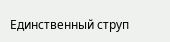Единственный струп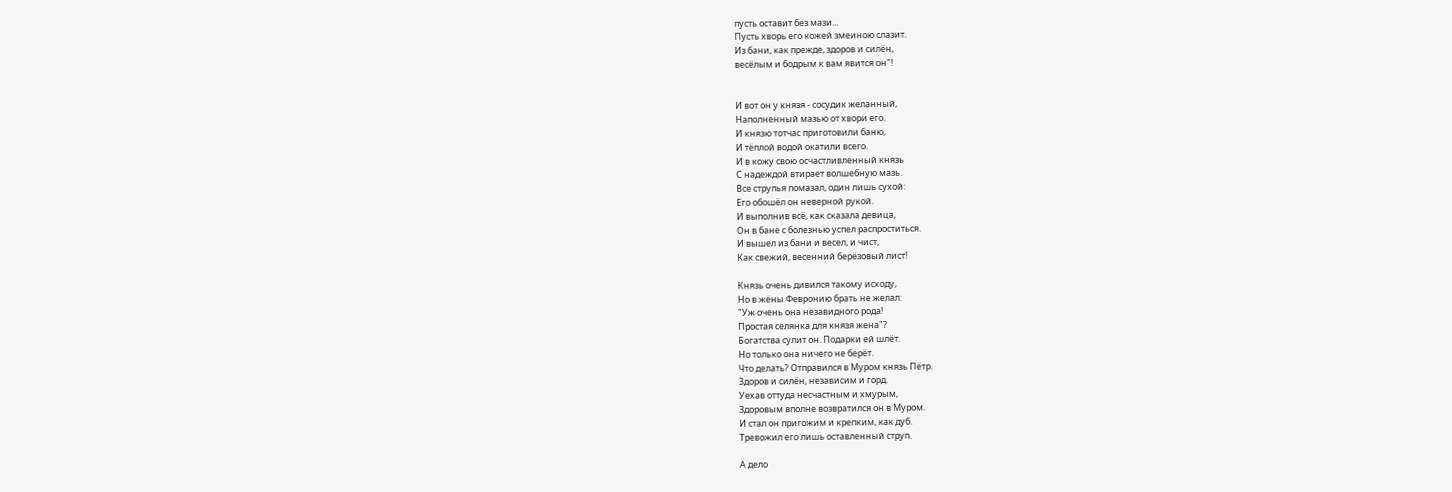пусть оставит без мази...
Пусть хворь его кожей змеиною слазит.
Из бани, как прежде, здоров и силён,
весёлым и бодрым к вам явится он"!


И вот он у князя - сосудик желанный,
Наполненный мазью от хвори его.
И князю тотчас приготовили баню,
И тёплой водой окатили всего.
И в кожу свою осчастливленный князь
С надеждой втирает волшебную мазь.
Все струпья помазал, один лишь сухой:
Его обошёл он неверной рукой.
И выполнив всё, как сказала девица,
Он в бане с болезнью успел распроститься.
И вышел из бани и весел, и чист,
Как свежий, весенний берёзовый лист!

Князь очень дивился такому исходу,
Но в жёны Февронию брать не желал:
"Уж очень она незавидного рода!
Простая селянка для князя жена"?
Богатства сулит он. Подарки ей шлёт.
Но только она ничего не берёт.
Что делать? Отправился в Муром князь Пётр.
Здоров и силён, независим и горд.
Уехав оттуда несчастным и хмурым,
Здоровым вполне возвратился он в Муром.
И стал он пригожим и крепким, как дуб.
Тревожил его лишь оставленный струп.

А дело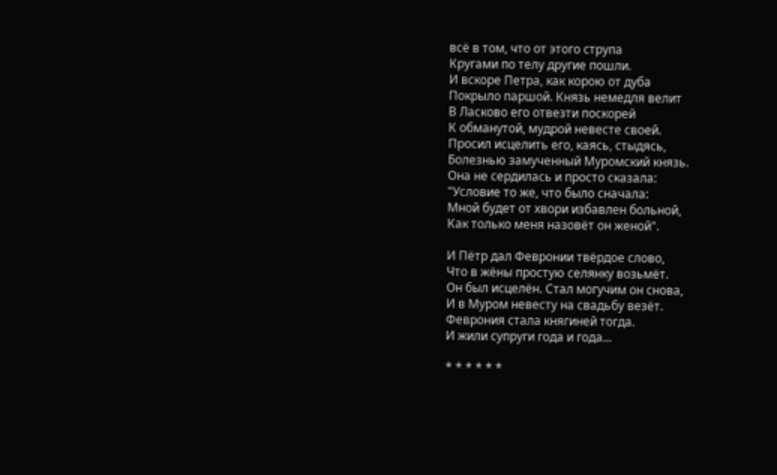всё в том, что от этого струпа
Кругами по телу другие пошли.
И вскоре Петра, как корою от дуба
Покрыло паршой. Князь немедля велит
В Ласково его отвезти поскорей
К обманутой, мудрой невесте своей.
Просил исцелить его, каясь, стыдясь,
Болезнью замученный Муромский князь.
Она не сердилась и просто сказала:
"Условие то же, что было сначала:
Мной будет от хвори избавлен больной,
Как только меня назовёт он женой".

И Пётр дал Февронии твёрдое слово,
Что в жёны простую селянку возьмёт.
Он был исцелён. Стал могучим он снова,
И в Муром невесту на свадьбу везёт.
Феврония стала княгиней тогда.
И жили супруги года и года...

* * * * * *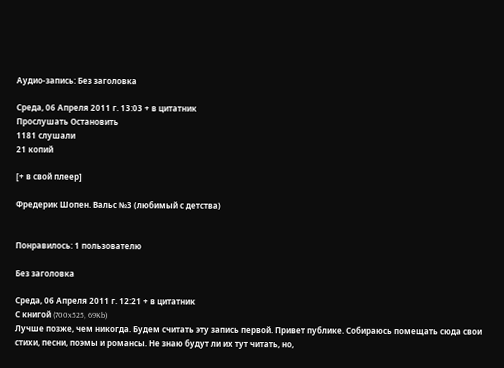Аудио-запись: Без заголовка

Среда, 06 Апреля 2011 г. 13:03 + в цитатник
Прослушать Остановить
1181 слушали
21 копий

[+ в свой плеер]

Фредерик Шопен. Вальс №3 (любимый с детства)


Понравилось: 1 пользователю

Без заголовка

Среда, 06 Апреля 2011 г. 12:21 + в цитатник
С книгой (700x525, 69Kb)
Лучше позже, чем никогда. Будем считать эту запись первой. Привет публике. Собираюсь помещать сюда свои стихи, песни, поэмы и романсы. Не знаю будут ли их тут читать, но,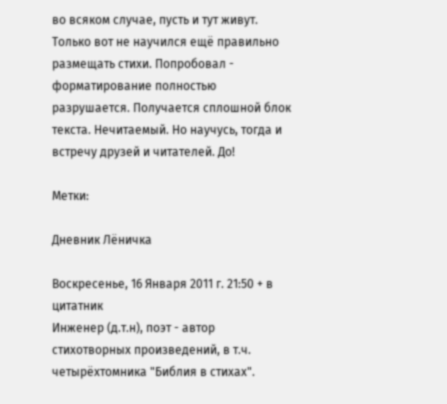во всяком случае, пусть и тут живут. Только вот не научился ещё правильно размещать стихи. Попробовал - форматирование полностью разрушается. Получается сплошной блок текста. Нечитаемый. Но научусь, тогда и встречу друзей и читателей. До!

Метки:

Дневник Лёничка

Воскресенье, 16 Января 2011 г. 21:50 + в цитатник
Инженер (д.т.н), поэт - автор стихотворных произведений, в т.ч. четырёхтомника "Библия в стихах".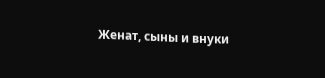Женат, сыны и внуки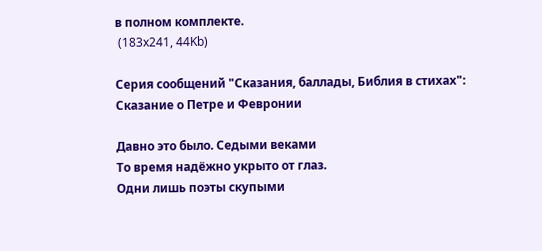в полном комплекте.
 (183x241, 44Kb)

Серия сообщений "Сказания, баллады, Библия в стихах":
Сказание о Петре и Февронии

Давно это было. Седыми веками
То время надёжно укрыто от глаз.
Одни лишь поэты скупыми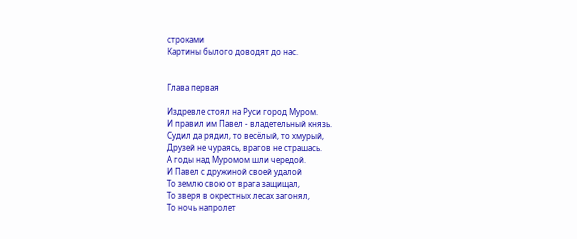строками
Картины былого доводят до нас.


Глава первая

Издревле стоял на Руси город Муром.
И правил им Павел - владетельный князь.
Судил да рядил, то весёлый, то хмурый,
Друзей не чураясь, врагов не страшась.
А годы над Муромом шли чередой.
И Павел с дружиной своей удалой
То землю свою от врага защищал,
То зверя в окрестных лесах загонял,
То ночь напролет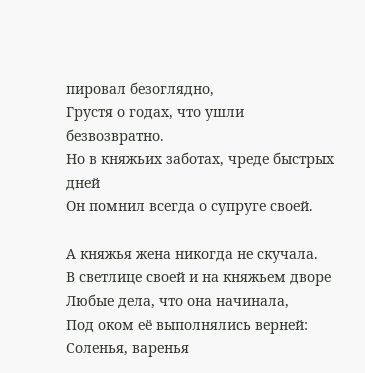пировал безоглядно,
Грустя о годах, что ушли безвозвратно.
Но в княжьих заботах, чреде быстрых дней
Он помнил всегда о супруге своей.

А княжья жена никогда не скучала.
В светлице своей и на княжьем дворе
Любые дела, что она начинала,
Под оком её выполнялись верней:
Соленья, варенья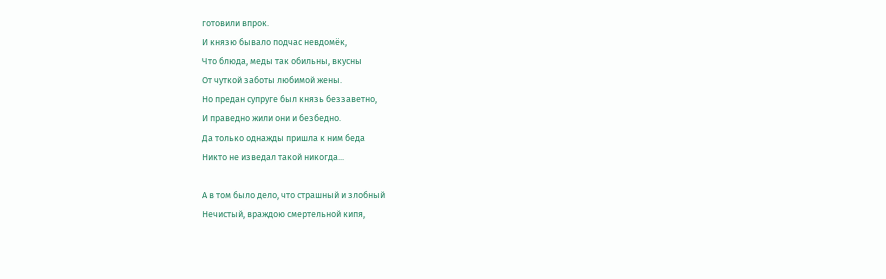готовили впрок.
И князю бывало подчас невдомёк,
Что блюда, меды так обильны, вкусны
От чуткой заботы любимой жены.
Но предан супруге был князь беззаветно,
И праведно жили они и безбедно.
Да только однажды пришла к ним беда
Никто не изведал такой никогда...

А в том было дело, что страшный и злобный
Нечистый, враждою смертельной кипя,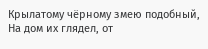Крылатому чёрному змею подобный,
На дом их глядел, от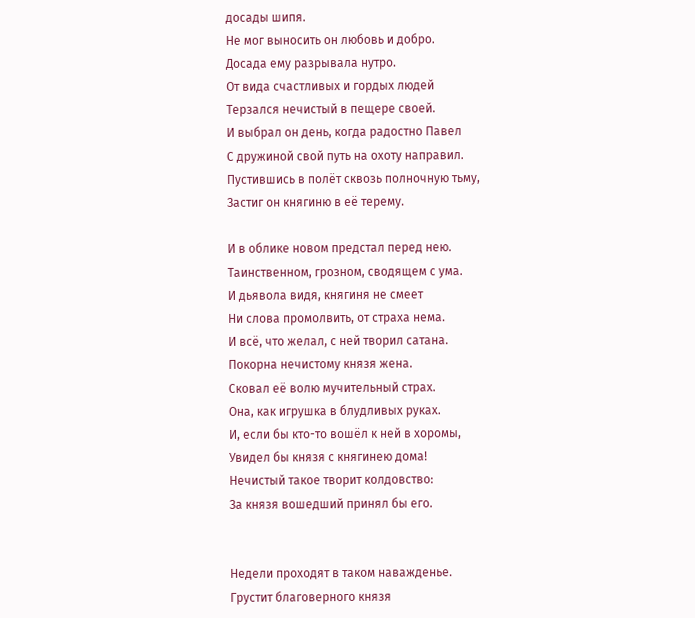досады шипя.
Не мог выносить он любовь и добро.
Досада ему разрывала нутро.
От вида счастливых и гордых людей
Терзался нечистый в пещере своей.
И выбрал он день, когда радостно Павел
С дружиной свой путь на охоту направил.
Пустившись в полёт сквозь полночную тьму,
Застиг он княгиню в её терему.

И в облике новом предстал перед нею.
Таинственном, грозном, сводящем с ума.
И дьявола видя, княгиня не смеет
Ни слова промолвить, от страха нема.
И всё, что желал, с ней творил сатана.
Покорна нечистому князя жена.
Сковал её волю мучительный страх.
Она, как игрушка в блудливых руках.
И, если бы кто-то вошёл к ней в хоромы,
Увидел бы князя с княгинею дома!
Нечистый такое творит колдовство:
За князя вошедший принял бы его.


Недели проходят в таком наважденье.
Грустит благоверного князя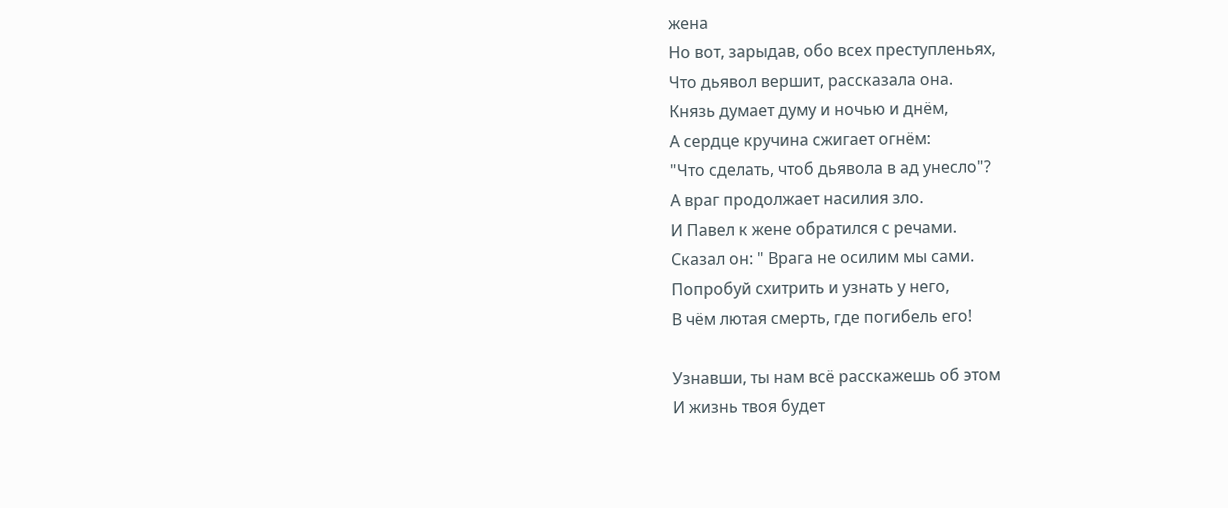жена
Но вот, зарыдав, обо всех преступленьях,
Что дьявол вершит, рассказала она.
Князь думает думу и ночью и днём,
А сердце кручина сжигает огнём:
"Что сделать, чтоб дьявола в ад унесло"?
А враг продолжает насилия зло.
И Павел к жене обратился с речами.
Сказал он: " Врага не осилим мы сами.
Попробуй схитрить и узнать у него,
В чём лютая смерть, где погибель его!

Узнавши, ты нам всё расскажешь об этом
И жизнь твоя будет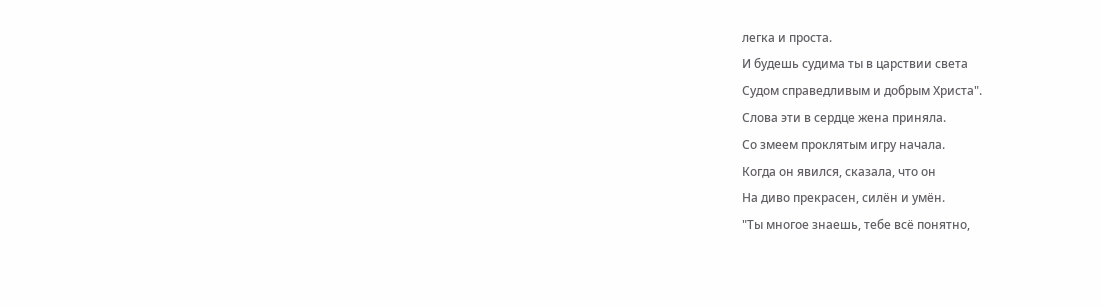легка и проста.
И будешь судима ты в царствии света
Судом справедливым и добрым Христа".
Слова эти в сердце жена приняла.
Со змеем проклятым игру начала.
Когда он явился, сказала, что он
На диво прекрасен, силён и умён.
"Ты многое знаешь, тебе всё понятно,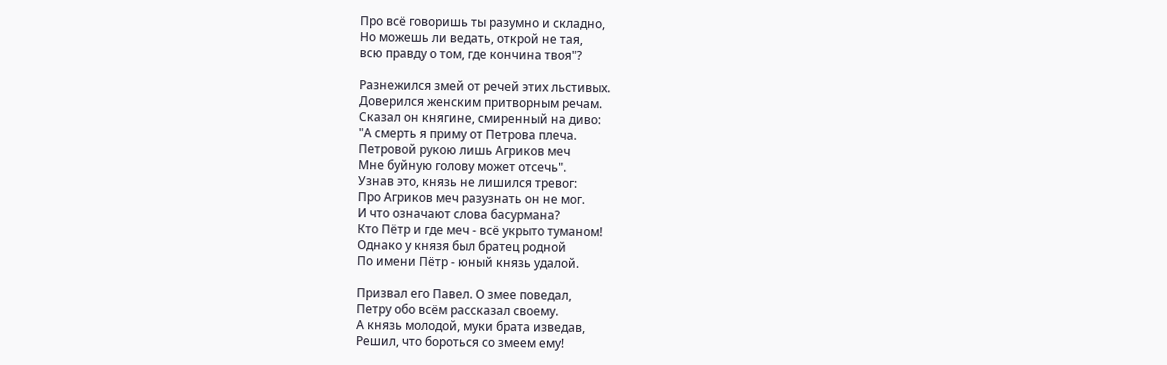Про всё говоришь ты разумно и складно,
Но можешь ли ведать, открой не тая,
всю правду о том, где кончина твоя"?

Разнежился змей от речей этих льстивых.
Доверился женским притворным речам.
Сказал он княгине, смиренный на диво:
"А смерть я приму от Петрова плеча.
Петровой рукою лишь Агриков меч
Мне буйную голову может отсечь".
Узнав это, князь не лишился тревог:
Про Агриков меч разузнать он не мог.
И что означают слова басурмана?
Кто Пётр и где меч - всё укрыто туманом!
Однако у князя был братец родной
По имени Пётр - юный князь удалой.

Призвал его Павел. О змее поведал,
Петру обо всём рассказал своему.
А князь молодой, муки брата изведав,
Решил, что бороться со змеем ему!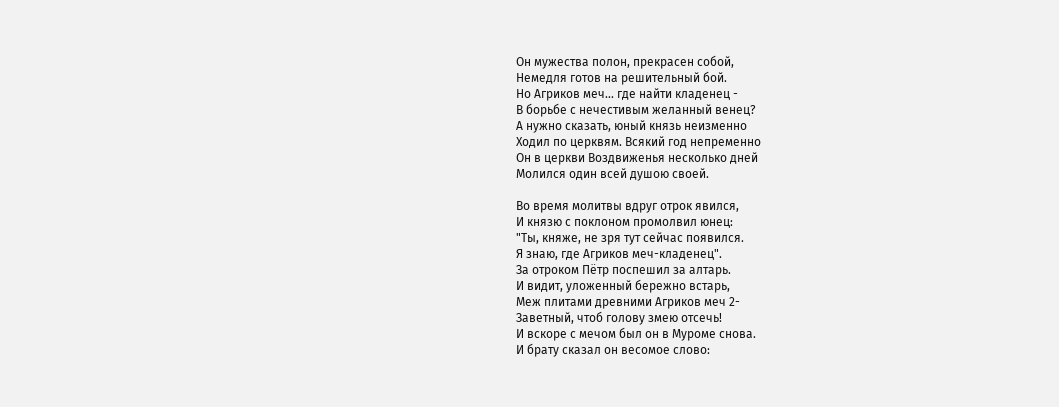Он мужества полон, прекрасен собой,
Немедля готов на решительный бой.
Но Агриков меч... где найти кладенец -
В борьбе с нечестивым желанный венец?
А нужно сказать, юный князь неизменно
Ходил по церквям. Всякий год непременно
Он в церкви Воздвиженья несколько дней
Молился один всей душою своей.

Во время молитвы вдруг отрок явился,
И князю с поклоном промолвил юнец:
"Ты, княже, не зря тут сейчас появился.
Я знаю, где Агриков меч-кладенец".
За отроком Пётр поспешил за алтарь.
И видит, уложенный бережно встарь,
Меж плитами древними Агриков меч 2-
Заветный, чтоб голову змею отсечь!
И вскоре с мечом был он в Муроме снова.
И брату сказал он весомое слово: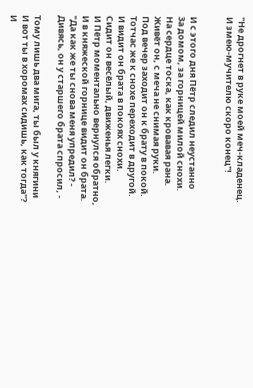"Не дрогнет в руке моей меч-кладенец.
И змею-мучителю скоро конец"!


И с этого дня Пётр следил неустанно
За домом, за горницей милой снохи.
На сердце тоска, как кровавая рана.
Живёт он, с меча не снимая руки.
Под вечер заходит он к брату в покой.
Тотчас же к снохе переходит в другой.
И видит он брата в покоях снохи.
Сидит он весёлый, движенья легки.
И Пётр моментально вернулся обратно,
И в княжеской горнице видит он брата.
"Да как же ты снова меня упредил? -
Дивясь, он у старшего брата спросил, -

Тому лишь два мига, ты был у княгини
И вот ты в хоромах сидишь, как тогда"?
И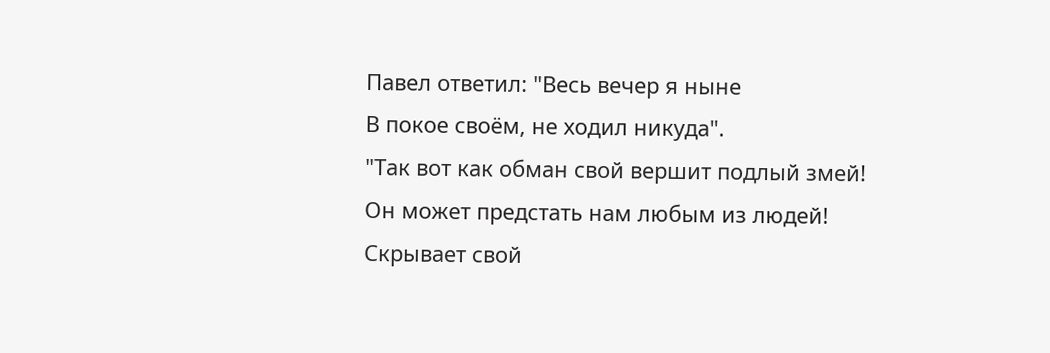Павел ответил: "Весь вечер я ныне
В покое своём, не ходил никуда".
"Так вот как обман свой вершит подлый змей!
Он может предстать нам любым из людей!
Скрывает свой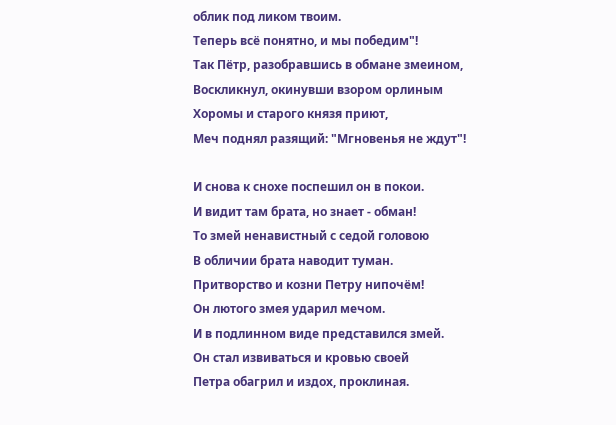облик под ликом твоим.
Теперь всё понятно, и мы победим"!
Так Пётр, разобравшись в обмане змеином,
Воскликнул, окинувши взором орлиным
Хоромы и старого князя приют,
Меч поднял разящий: "Мгновенья не ждут"!

И снова к снохе поспешил он в покои.
И видит там брата, но знает - обман!
То змей ненавистный с седой головою
В обличии брата наводит туман.
Притворство и козни Петру нипочём!
Он лютого змея ударил мечом.
И в подлинном виде представился змей.
Он стал извиваться и кровью своей
Петра обагрил и издох, проклиная.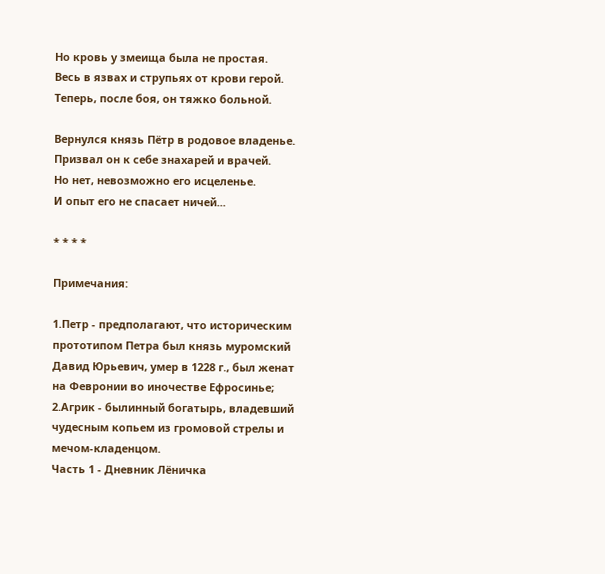Но кровь у змеища была не простая.
Весь в язвах и струпьях от крови герой.
Теперь, после боя, он тяжко больной.

Вернулся князь Пётр в родовое владенье.
Призвал он к себе знахарей и врачей.
Но нет, невозможно его исцеленье.
И опыт его не спасает ничей...

* * * *

Примечания:

1.Петр - предполагают, что историческим прототипом Петра был князь муромский Давид Юрьевич, умер в 1228 г., был женат на Февронии во иночестве Ефросинье;
2.Агрик - былинный богатырь, владевший чудесным копьем из громовой стрелы и мечом-кладенцом.
Часть 1 - Дневник Лёничка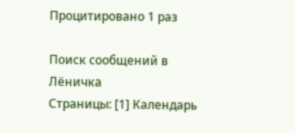Процитировано 1 раз

Поиск сообщений в Лёничка
Страницы: [1] Календарь